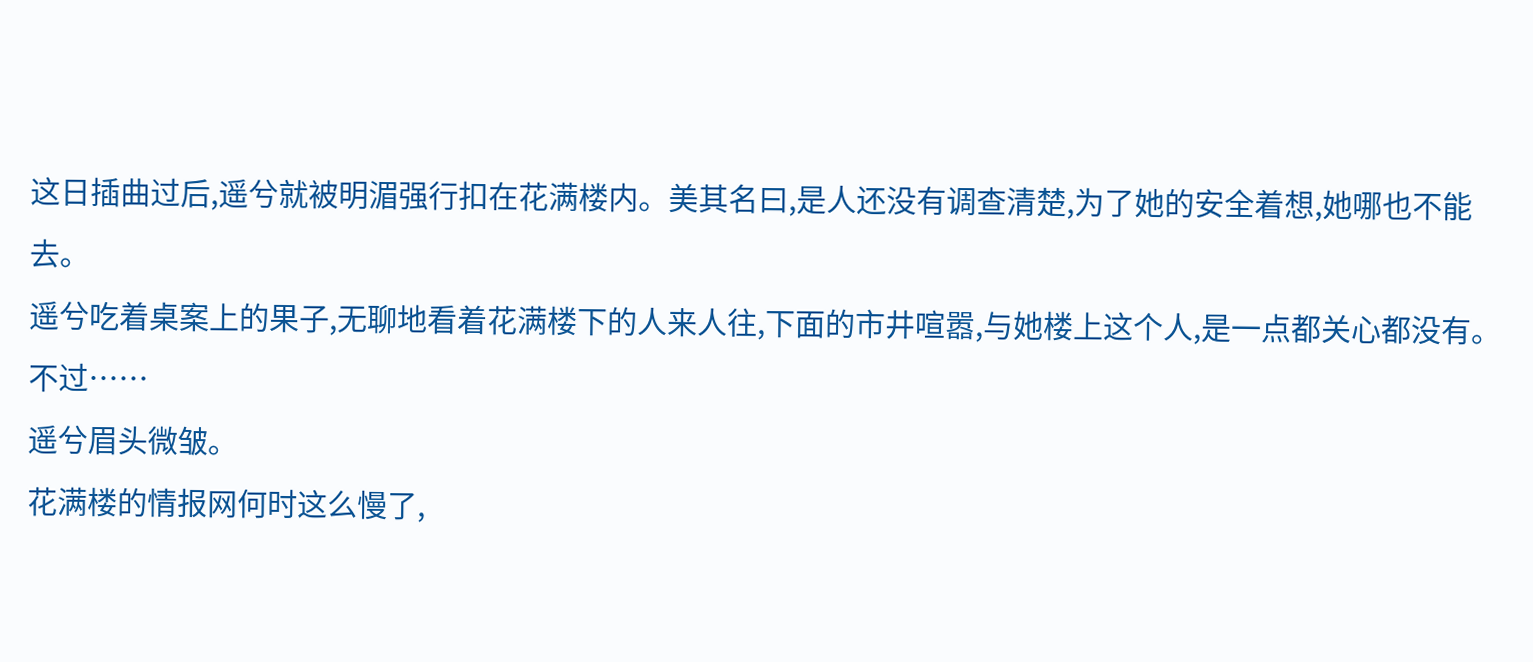这日插曲过后,遥兮就被明湄强行扣在花满楼内。美其名曰,是人还没有调查清楚,为了她的安全着想,她哪也不能去。
遥兮吃着桌案上的果子,无聊地看着花满楼下的人来人往,下面的市井喧嚣,与她楼上这个人,是一点都关心都没有。
不过……
遥兮眉头微皱。
花满楼的情报网何时这么慢了,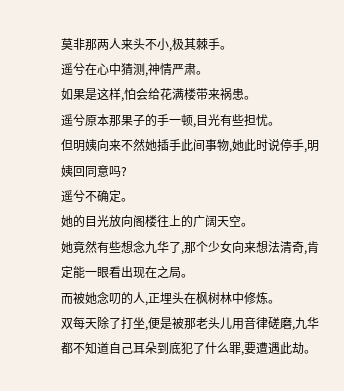莫非那两人来头不小,极其棘手。
遥兮在心中猜测,神情严肃。
如果是这样,怕会给花满楼带来祸患。
遥兮原本那果子的手一顿,目光有些担忧。
但明姨向来不然她插手此间事物,她此时说停手,明姨回同意吗?
遥兮不确定。
她的目光放向阁楼往上的广阔天空。
她竟然有些想念九华了,那个少女向来想法清奇,肯定能一眼看出现在之局。
而被她念叨的人,正埋头在枫树林中修炼。
双每天除了打坐,便是被那老头儿用音律磋磨,九华都不知道自己耳朵到底犯了什么罪,要遭遇此劫。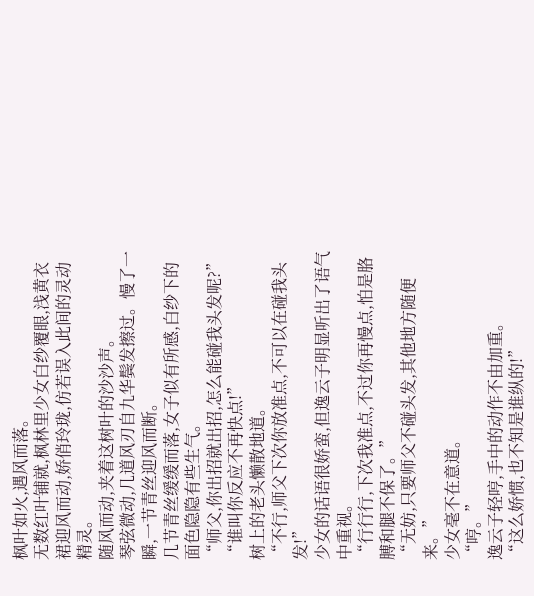枫叶如火,遇风而落。
无数红叶铺就,枫林里少女白纱覆眼,浅黄衣裙迎风而动,娇俏玲珑,仿若误入此间的灵动精灵。
随风而动,夹着这树叶的沙沙声。
琴弦微动,几道风刃自九华鬓发擦过。慢了一瞬,一节青丝迎风而断。
几节青丝缓缓而落,女子似有所感,白纱下的面色隐隐有些生气。
“师父,你出招就出招,怎么能碰我头发呢?”
“谁叫你反应不再快点!”
树上的老头懒散地道。
“不行,师父下次你放准点,不可以在碰我头发!”
少女的话语很娇蛮,但逸云子明显听出了语气中重视。
“行行行,下次我准点,不过你再慢点,怕是胳膊和腿不保了。”
“无妨,只要师父不碰头发,其他地方随便来。”
少女毫不在意道。
“哼。”
逸云子轻哼,手中的动作不由加重。
“这么娇惯,也不知是谁纵的!”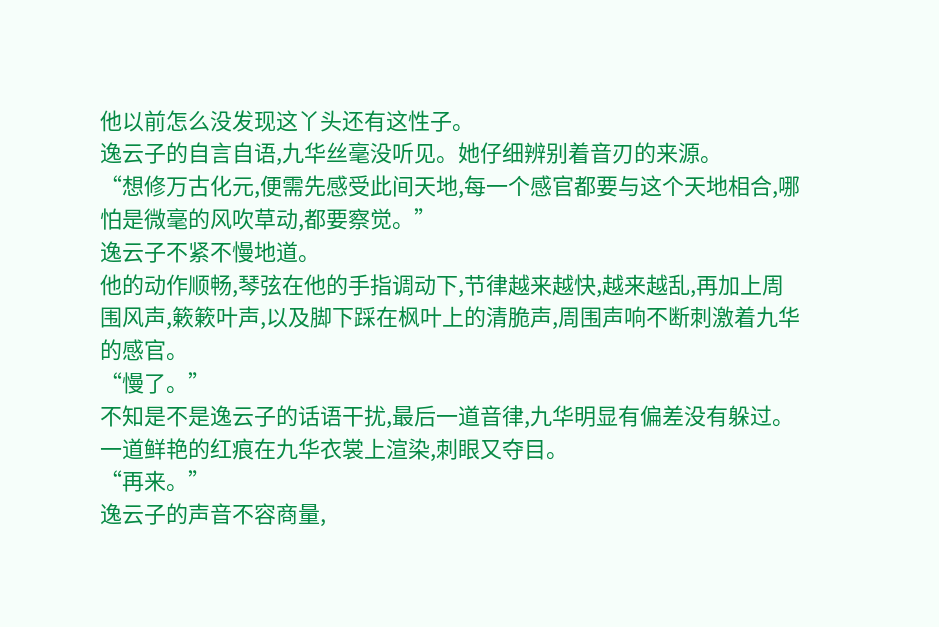他以前怎么没发现这丫头还有这性子。
逸云子的自言自语,九华丝毫没听见。她仔细辨别着音刃的来源。
“想修万古化元,便需先感受此间天地,每一个感官都要与这个天地相合,哪怕是微毫的风吹草动,都要察觉。”
逸云子不紧不慢地道。
他的动作顺畅,琴弦在他的手指调动下,节律越来越快,越来越乱,再加上周围风声,簌簌叶声,以及脚下踩在枫叶上的清脆声,周围声响不断刺激着九华的感官。
“慢了。”
不知是不是逸云子的话语干扰,最后一道音律,九华明显有偏差没有躲过。一道鲜艳的红痕在九华衣裳上渲染,刺眼又夺目。
“再来。”
逸云子的声音不容商量,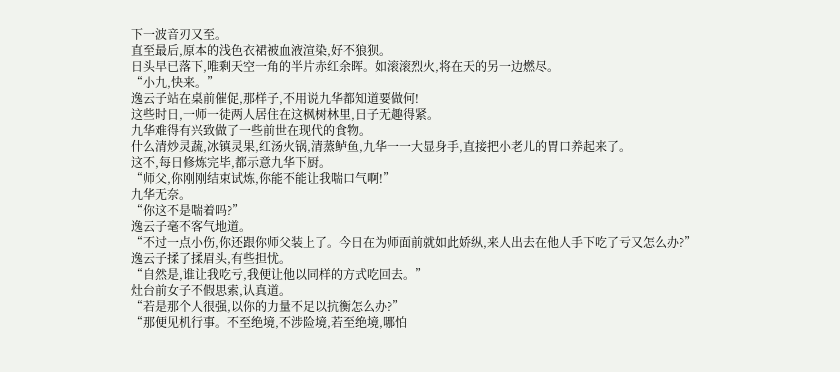下一波音刃又至。
直至最后,原本的浅色衣裙被血液渲染,好不狼狈。
日头早已落下,唯剩天空一角的半片赤红余晖。如滚滚烈火,将在天的另一边燃尽。
“小九,快来。”
逸云子站在桌前催促,那样子,不用说九华都知道要做何!
这些时日,一师一徒两人居住在这枫树林里,日子无趣得紧。
九华难得有兴致做了一些前世在现代的食物。
什么清炒灵蔬,冰镇灵果,红汤火锅,清蒸鲈鱼,九华一一大显身手,直接把小老儿的胃口养起来了。
这不,每日修炼完毕,都示意九华下厨。
“师父,你刚刚结束试炼,你能不能让我喘口气啊!”
九华无奈。
“你这不是喘着吗?”
逸云子毫不客气地道。
“不过一点小伤,你还跟你师父装上了。今日在为师面前就如此娇纵,来人出去在他人手下吃了亏又怎么办?”
逸云子揉了揉眉头,有些担忧。
“自然是,谁让我吃亏,我便让他以同样的方式吃回去。”
灶台前女子不假思索,认真道。
“若是那个人很强,以你的力量不足以抗衡怎么办?”
“那便见机行事。不至绝境,不涉险境,若至绝境,哪怕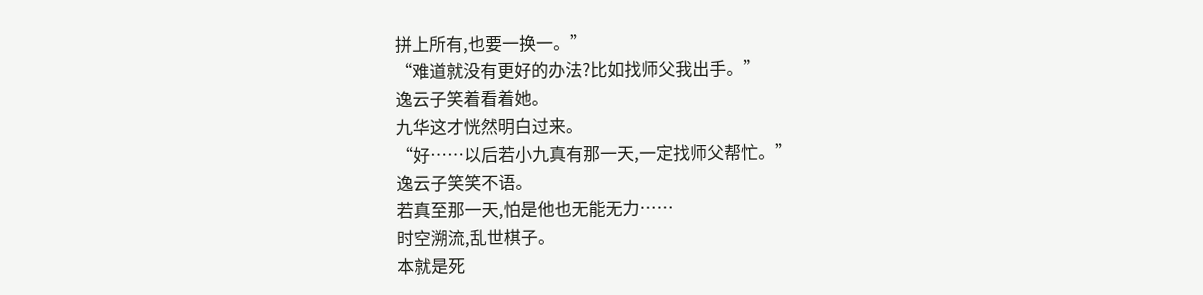拼上所有,也要一换一。”
“难道就没有更好的办法?比如找师父我出手。”
逸云子笑着看着她。
九华这才恍然明白过来。
“好……以后若小九真有那一天,一定找师父帮忙。”
逸云子笑笑不语。
若真至那一天,怕是他也无能无力……
时空溯流,乱世棋子。
本就是死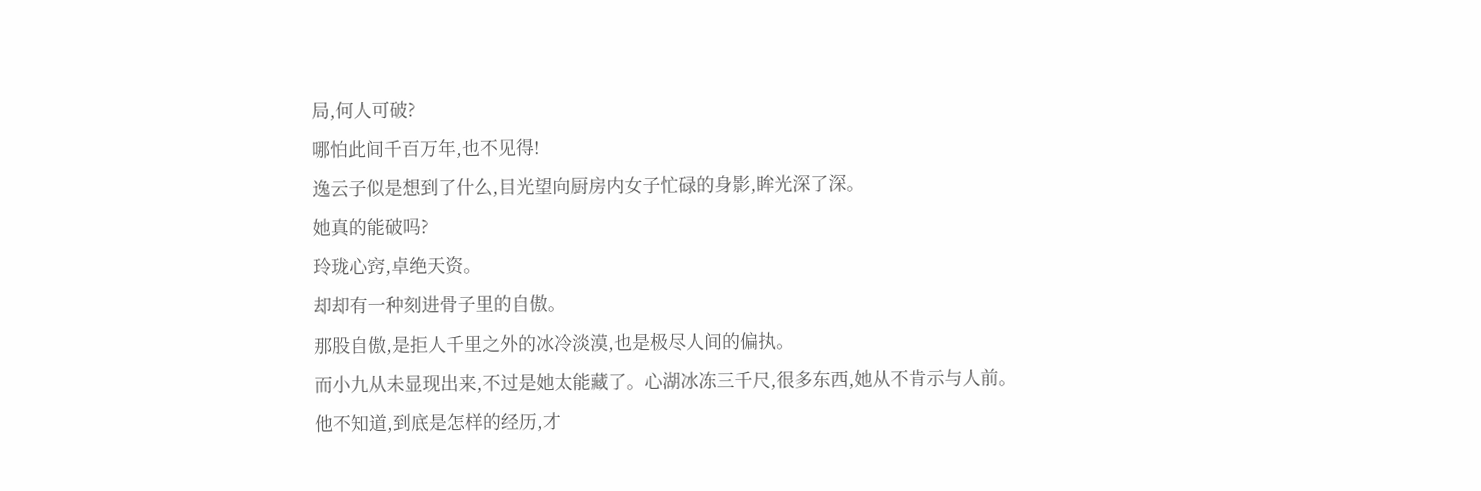局,何人可破?
哪怕此间千百万年,也不见得!
逸云子似是想到了什么,目光望向厨房内女子忙碌的身影,眸光深了深。
她真的能破吗?
玲珑心窍,卓绝天资。
却却有一种刻进骨子里的自傲。
那股自傲,是拒人千里之外的冰冷淡漠,也是极尽人间的偏执。
而小九从未显现出来,不过是她太能藏了。心湖冰冻三千尺,很多东西,她从不肯示与人前。
他不知道,到底是怎样的经历,才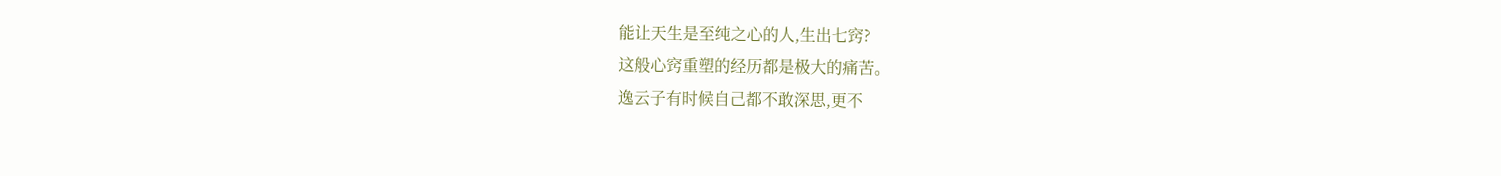能让天生是至纯之心的人,生出七窍?
这般心窍重塑的经历都是极大的痛苦。
逸云子有时候自己都不敢深思,更不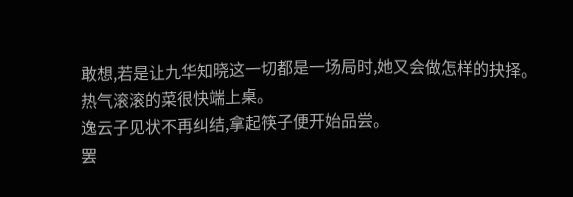敢想,若是让九华知晓这一切都是一场局时,她又会做怎样的抉择。
热气滚滚的菜很快端上桌。
逸云子见状不再纠结,拿起筷子便开始品尝。
罢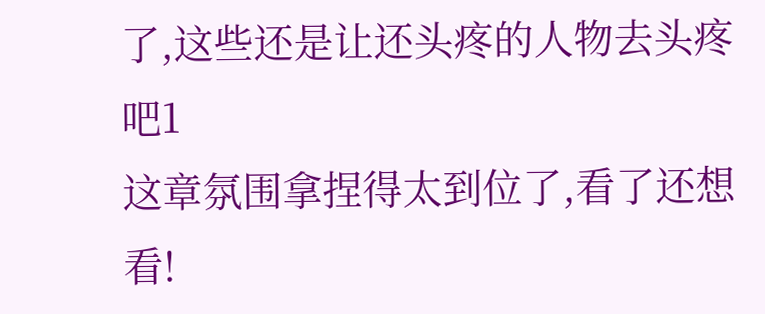了,这些还是让还头疼的人物去头疼吧1
这章氛围拿捏得太到位了,看了还想看!